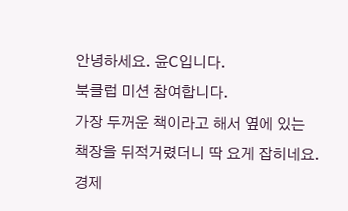안녕하세요. 윤C입니다.
북클럽 미션 참여합니다.
가장 두꺼운 책이라고 해서 옆에 있는 책장을 뒤적거렸더니 딱 요게 잡히네요. 경제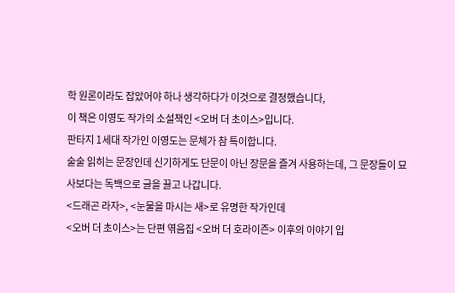학 원론이라도 잡았어야 하나 생각하다가 이것으로 결정했습니다,
이 책은 이영도 작가의 소설책인 <오버 더 초이스>입니다.
판타지 1세대 작가인 이영도는 문체가 참 특이합니다.
술술 읽히는 문장인데 신기하게도 단문이 아닌 장문을 즐겨 사용하는데, 그 문장들이 묘사보다는 독백으로 글을 끌고 나갑니다.
<드래곤 라자>, <눈물을 마시는 새>로 유명한 작가인데
<오버 더 초이스>는 단편 엮음집 <오버 더 호라이즌> 이후의 이야기 입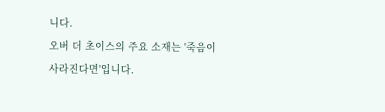니다.
오버 더 초이스의 주요 소재는 '죽음이 사라진다면'입니다.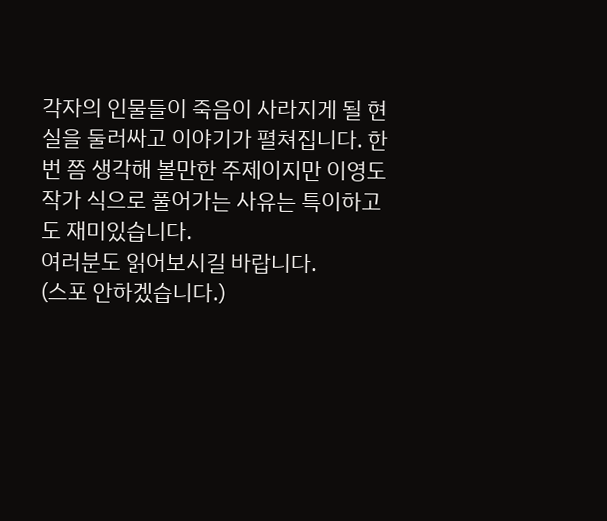각자의 인물들이 죽음이 사라지게 될 현실을 둘러싸고 이야기가 펼쳐집니다. 한번 쯤 생각해 볼만한 주제이지만 이영도 작가 식으로 풀어가는 사유는 특이하고도 재미있습니다.
여러분도 읽어보시길 바랍니다.
(스포 안하겠습니다.)